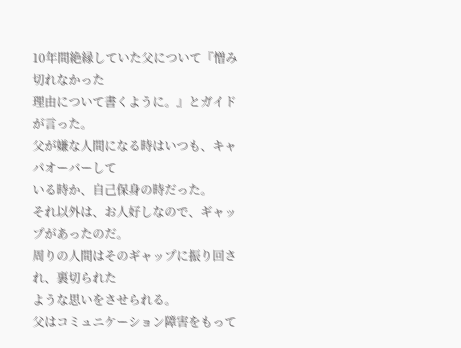10年間絶縁していた父について『憎み切れなかった
理由について書くように。』とガイドが言った。
父が嫌な人間になる時はいつも、キャパオーバーして
いる時か、自己保身の時だった。
それ以外は、お人好しなので、ギャップがあったのだ。
周りの人間はそのギャップに振り回され、裏切られた
ような思いをさせられる。
父はコミュニケーション障害をもって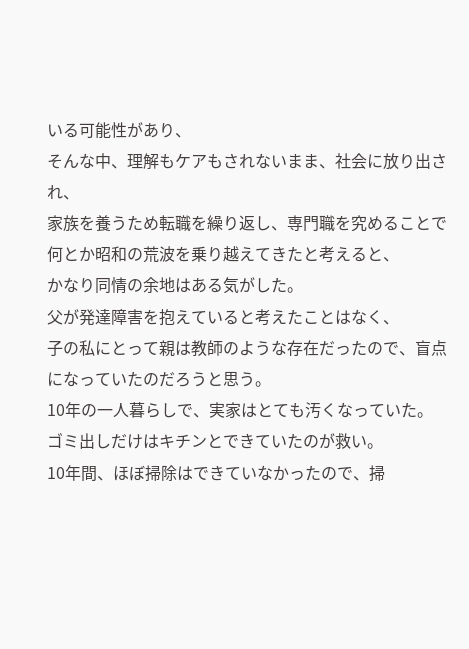いる可能性があり、
そんな中、理解もケアもされないまま、社会に放り出され、
家族を養うため転職を繰り返し、専門職を究めることで
何とか昭和の荒波を乗り越えてきたと考えると、
かなり同情の余地はある気がした。
父が発達障害を抱えていると考えたことはなく、
子の私にとって親は教師のような存在だったので、盲点
になっていたのだろうと思う。
10年の一人暮らしで、実家はとても汚くなっていた。
ゴミ出しだけはキチンとできていたのが救い。
10年間、ほぼ掃除はできていなかったので、掃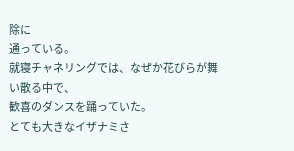除に
通っている。
就寝チャネリングでは、なぜか花びらが舞い散る中で、
歓喜のダンスを踊っていた。
とても大きなイザナミさ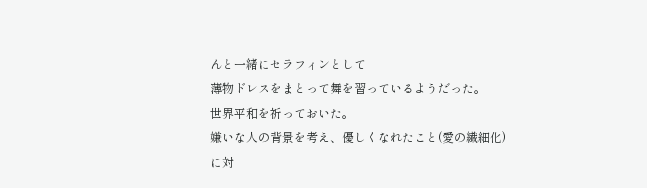んと一緒にセラフィンとして
薄物ドレスをまとって舞を習っているようだった。
世界平和を祈っておいた。
嫌いな人の背景を考え、優しくなれたこと(愛の繊細化)
に対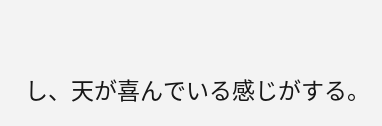し、天が喜んでいる感じがする。